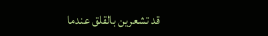قد تشعرين بالقلق عندما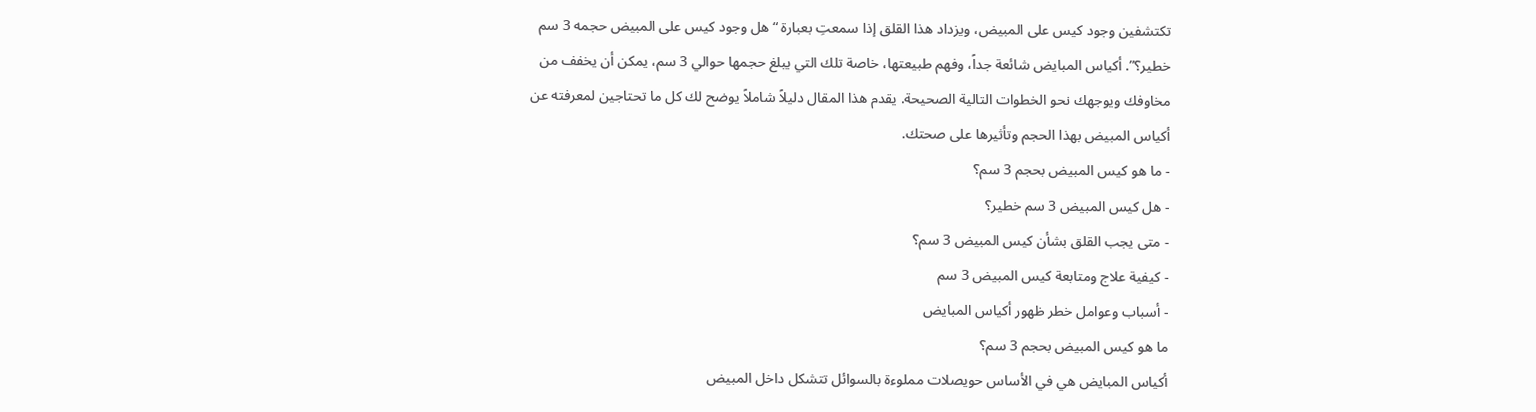تكتشفين وجود كيس على المبيض، ويزداد هذا القلق إذا سمعتِ بعبارة “هل وجود كيس على المبيض حجمه 3 سم خطير؟”. أكياس المبايض شائعة جداً، وفهم طبيعتها، خاصة تلك التي يبلغ حجمها حوالي 3 سم، يمكن أن يخفف من مخاوفك ويوجهك نحو الخطوات التالية الصحيحة. يقدم هذا المقال دليلاً شاملاً يوضح لك كل ما تحتاجين لمعرفته عن أكياس المبيض بهذا الحجم وتأثيرها على صحتك.
- ما هو كيس المبيض بحجم 3 سم؟
- هل كيس المبيض 3 سم خطير؟
- متى يجب القلق بشأن كيس المبيض 3 سم؟
- كيفية علاج ومتابعة كيس المبيض 3 سم
- أسباب وعوامل خطر ظهور أكياس المبايض
ما هو كيس المبيض بحجم 3 سم؟
أكياس المبايض هي في الأساس حويصلات مملوءة بالسوائل تتشكل داخل المبيض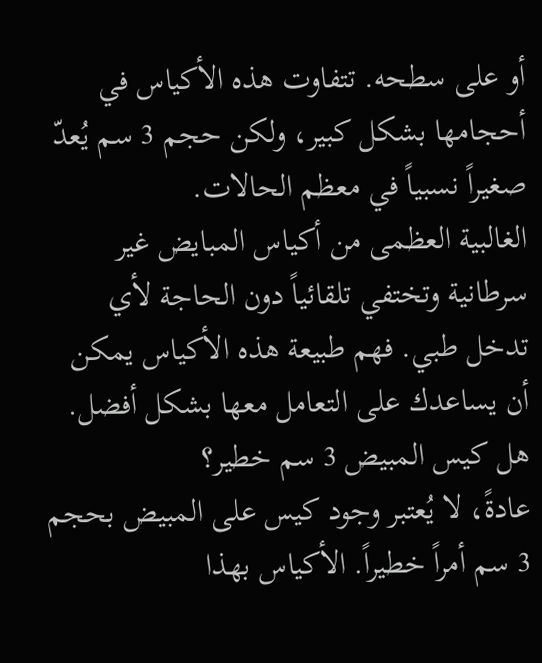أو على سطحه. تتفاوت هذه الأكياس في أحجامها بشكل كبير، ولكن حجم 3 سم يُعدّ صغيراً نسبياً في معظم الحالات.
الغالبية العظمى من أكياس المبايض غير سرطانية وتختفي تلقائياً دون الحاجة لأي تدخل طبي. فهم طبيعة هذه الأكياس يمكن أن يساعدك على التعامل معها بشكل أفضل.
هل كيس المبيض 3 سم خطير؟
عادةً، لا يُعتبر وجود كيس على المبيض بحجم 3 سم أمراً خطيراً. الأكياس بهذا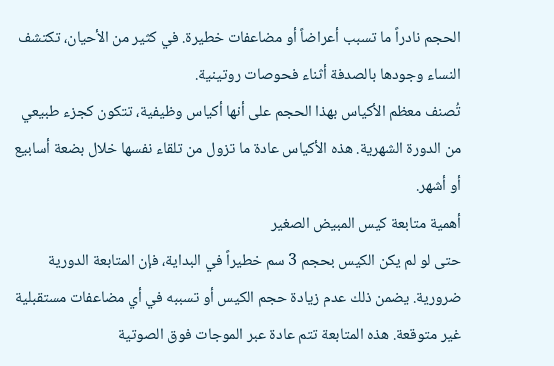الحجم نادراً ما تسبب أعراضاً أو مضاعفات خطيرة. في كثير من الأحيان، تكتشف النساء وجودها بالصدفة أثناء فحوصات روتينية.
تُصنف معظم الأكياس بهذا الحجم على أنها أكياس وظيفية، تتكون كجزء طبيعي من الدورة الشهرية. هذه الأكياس عادة ما تزول من تلقاء نفسها خلال بضعة أسابيع أو أشهر.
أهمية متابعة كيس المبيض الصغير
حتى لو لم يكن الكيس بحجم 3 سم خطيراً في البداية، فإن المتابعة الدورية ضرورية. يضمن ذلك عدم زيادة حجم الكيس أو تسببه في أي مضاعفات مستقبلية غير متوقعة. هذه المتابعة تتم عادة عبر الموجات فوق الصوتية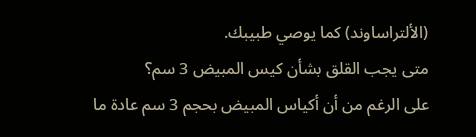(الألتراساوند) كما يوصي طبيبك.
متى يجب القلق بشأن كيس المبيض 3 سم؟
على الرغم من أن أكياس المبيض بحجم 3 سم عادة ما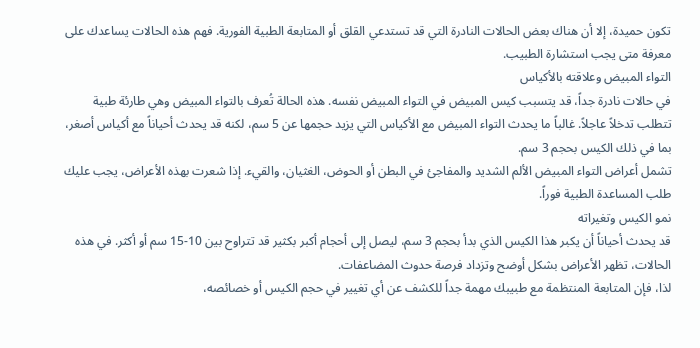تكون حميدة، إلا أن هناك بعض الحالات النادرة التي قد تستدعي القلق أو المتابعة الطبية الفورية. فهم هذه الحالات يساعدك على معرفة متى يجب استشارة الطبيب.
التواء المبيض وعلاقته بالأكياس
في حالات نادرة جداً، قد يتسبب كيس المبيض في التواء المبيض نفسه. هذه الحالة تُعرف بالتواء المبيض وهي طارئة طبية تتطلب تدخلاً عاجلاً. غالباً ما يحدث التواء المبيض مع الأكياس التي يزيد حجمها عن 5 سم، لكنه قد يحدث أحياناً مع أكياس أصغر، بما في ذلك الكيس بحجم 3 سم.
تشمل أعراض التواء المبيض الألم الشديد والمفاجئ في البطن أو الحوض، الغثيان، والقيء. إذا شعرت بهذه الأعراض، يجب عليك طلب المساعدة الطبية فوراً.
نمو الكيس وتغيراته
قد يحدث أحياناً أن يكبر هذا الكيس الذي بدأ بحجم 3 سم، ليصل إلى أحجام أكبر بكثير قد تتراوح بين 10-15 سم أو أكثر. في هذه الحالات، تظهر الأعراض بشكل أوضح وتزداد فرصة حدوث المضاعفات.
لذا، فإن المتابعة المنتظمة مع طبيبك مهمة جداً للكشف عن أي تغيير في حجم الكيس أو خصائصه،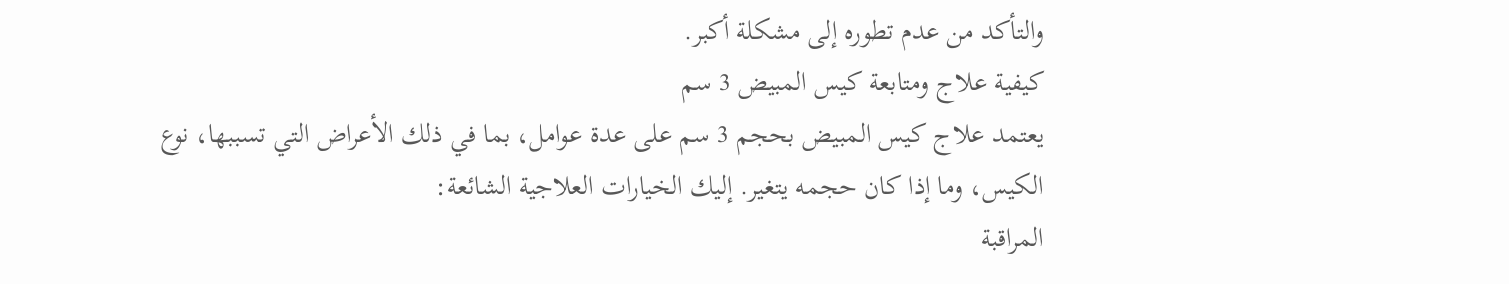والتأكد من عدم تطوره إلى مشكلة أكبر.
كيفية علاج ومتابعة كيس المبيض 3 سم
يعتمد علاج كيس المبيض بحجم 3 سم على عدة عوامل، بما في ذلك الأعراض التي تسببها، نوع الكيس، وما إذا كان حجمه يتغير. إليك الخيارات العلاجية الشائعة:
المراقبة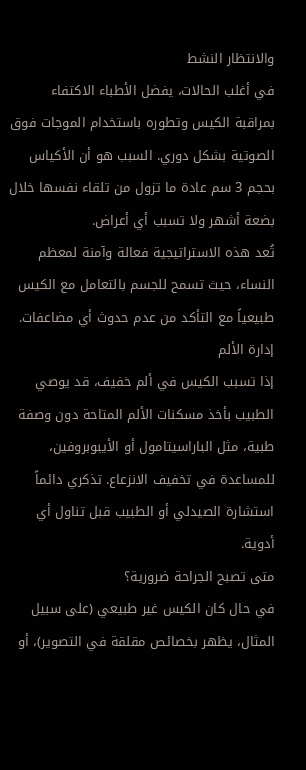والانتظار النشط
في أغلب الحالات، يفضل الأطباء الاكتفاء بمراقبة الكيس وتطوره باستخدام الموجات فوق الصوتية بشكل دوري. السبب هو أن الأكياس بحجم 3 سم عادة ما تزول من تلقاء نفسها خلال بضعة أشهر ولا تسبب أي أعراض.
تُعد هذه الاستراتيجية فعالة وآمنة لمعظم النساء، حيث تسمح للجسم بالتعامل مع الكيس طبيعياً مع التأكد من عدم حدوث أي مضاعفات.
إدارة الألم
إذا تسبب الكيس في ألم خفيف، قد يوصي الطبيب بأخذ مسكنات الألم المتاحة دون وصفة طبية، مثل الباراسيتامول أو الأيبوبروفين، للمساعدة في تخفيف الانزعاع. تذكري دائماً استشارة الصيدلي أو الطبيب قبل تناول أي أدوية.
متى تصبح الجراحة ضرورية؟
في حال كان الكيس غير طبيعي (على سبيل المثال، يظهر بخصائص مقلقة في التصوير)، أو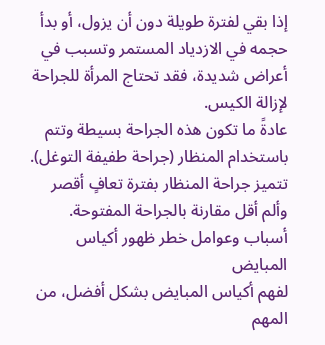إذا بقي لفترة طويلة دون أن يزول، أو بدأ حجمه في الازدياد المستمر وتسبب في أعراض شديدة، فقد تحتاج المرأة للجراحة لإزالة الكيس.
عادةً ما تكون هذه الجراحة بسيطة وتتم باستخدام المنظار (جراحة طفيفة التوغل). تتميز جراحة المنظار بفترة تعافٍ أقصر وألم أقل مقارنة بالجراحة المفتوحة.
أسباب وعوامل خطر ظهور أكياس المبايض
لفهم أكياس المبايض بشكل أفضل، من المهم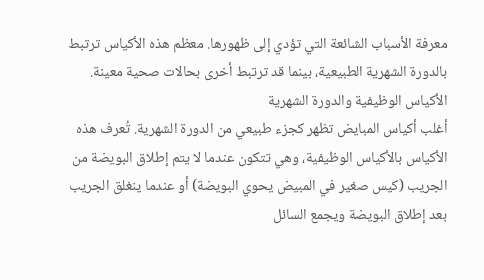معرفة الأسباب الشائعة التي تؤدي إلى ظهورها. معظم هذه الأكياس ترتبط بالدورة الشهرية الطبيعية، بينما قد ترتبط أخرى بحالات صحية معينة.
الأكياس الوظيفية والدورة الشهرية
أغلب أكياس المبايض تظهر كجزء طبيعي من الدورة الشهرية. تُعرف هذه الأكياس بالأكياس الوظيفية، وهي تتكون عندما لا يتم إطلاق البويضة من الجريب (كيس صغير في المبيض يحوي البويضة) أو عندما ينغلق الجريب بعد إطلاق البويضة ويجمع السائل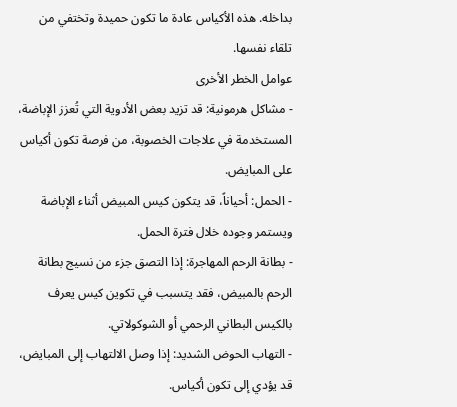بداخله. هذه الأكياس عادة ما تكون حميدة وتختفي من تلقاء نفسها.
عوامل الخطر الأخرى
- مشاكل هرمونية: قد تزيد بعض الأدوية التي تُعزز الإباضة، المستخدمة في علاجات الخصوبة، من فرصة تكون أكياس على المبايض.
- الحمل: أحياناً، قد يتكون كيس المبيض أثناء الإباضة ويستمر وجوده خلال فترة الحمل.
- بطانة الرحم المهاجرة: إذا التصق جزء من نسيج بطانة الرحم بالمبيض، فقد يتسبب في تكوين كيس يعرف بالكيس البطاني الرحمي أو الشوكولاتي.
- التهاب الحوض الشديد: إذا وصل الالتهاب إلى المبايض، قد يؤدي إلى تكون أكياس.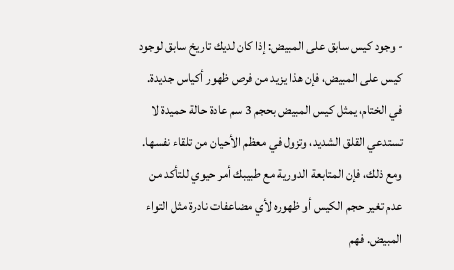- وجود كيس سابق على المبيض: إذا كان لديك تاريخ سابق لوجود كيس على المبيض، فإن هذا يزيد من فرص ظهور أكياس جديدة.
في الختام، يمثل كيس المبيض بحجم 3 سم عادة حالة حميدة لا تستدعي القلق الشديد، وتزول في معظم الأحيان من تلقاء نفسها. ومع ذلك، فإن المتابعة الدورية مع طبيبك أمر حيوي للتأكد من عدم تغير حجم الكيس أو ظهوره لأي مضاعفات نادرة مثل التواء المبيض. فهم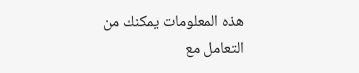هذه المعلومات يمكنك من التعامل مع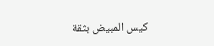كيس المبيض بثقة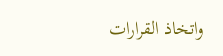واتخاذ القرارات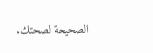الصحيحة لصحتك.